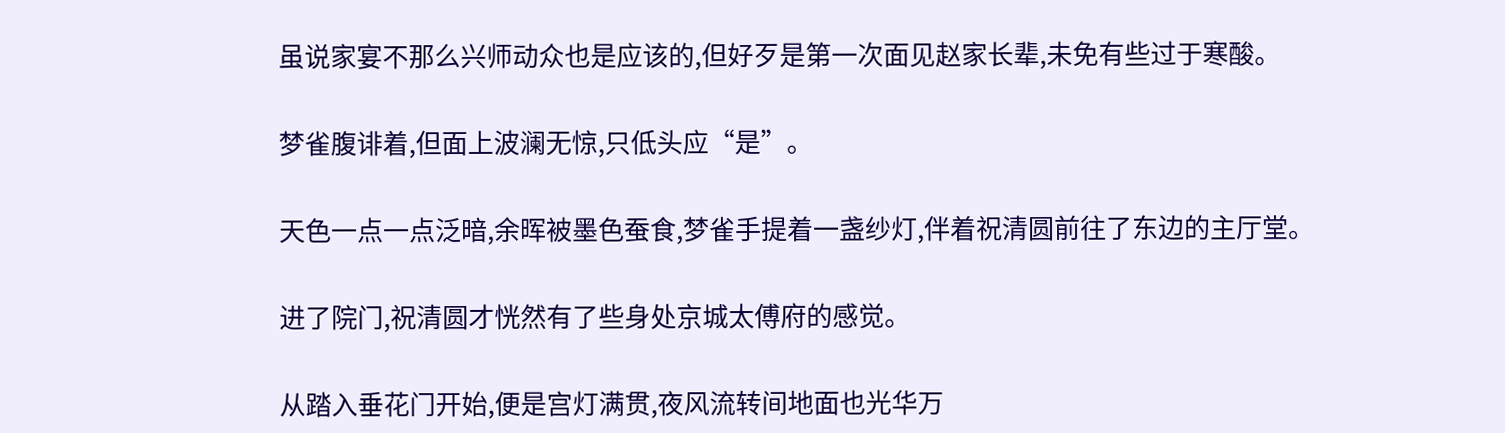虽说家宴不那么兴师动众也是应该的,但好歹是第一次面见赵家长辈,未免有些过于寒酸。

梦雀腹诽着,但面上波澜无惊,只低头应“是”。

天色一点一点泛暗,余晖被墨色蚕食,梦雀手提着一盏纱灯,伴着祝清圆前往了东边的主厅堂。

进了院门,祝清圆才恍然有了些身处京城太傅府的感觉。

从踏入垂花门开始,便是宫灯满贯,夜风流转间地面也光华万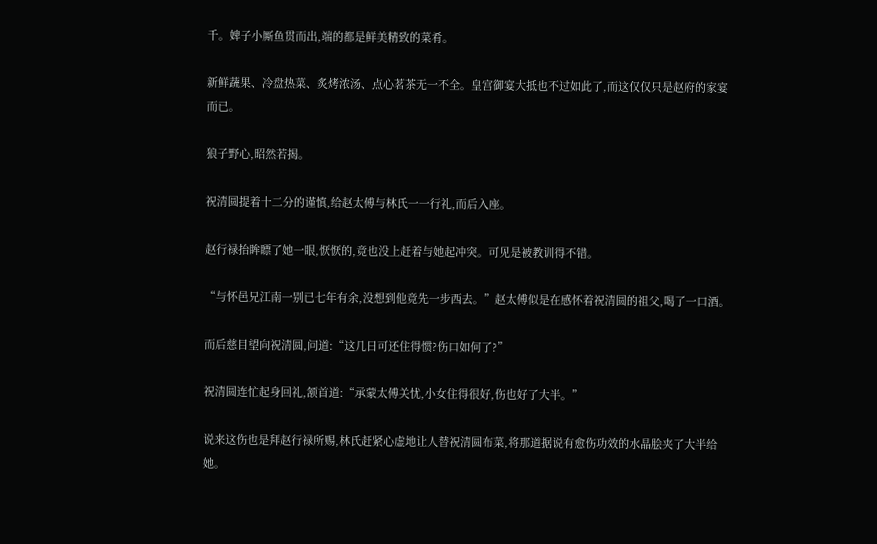千。婢子小厮鱼贯而出,端的都是鲜美精致的菜肴。

新鲜蔬果、冷盘热菜、炙烤浓汤、点心茗茶无一不全。皇宫御宴大抵也不过如此了,而这仅仅只是赵府的家宴而已。

狼子野心,昭然若揭。

祝清圆提着十二分的谨慎,给赵太傅与林氏一一行礼,而后入座。

赵行禄抬眸瞟了她一眼,恹恹的,竟也没上赶着与她起冲突。可见是被教训得不错。

“与怀邑兄江南一别已七年有余,没想到他竟先一步西去。”赵太傅似是在感怀着祝清圆的祖父,喝了一口酒。

而后慈目望向祝清圆,问道:“这几日可还住得惯?伤口如何了?”

祝清圆连忙起身回礼,颔首道:“承蒙太傅关忧,小女住得很好,伤也好了大半。”

说来这伤也是拜赵行禄所赐,林氏赶紧心虚地让人替祝清圆布菜,将那道据说有愈伤功效的水晶脍夹了大半给她。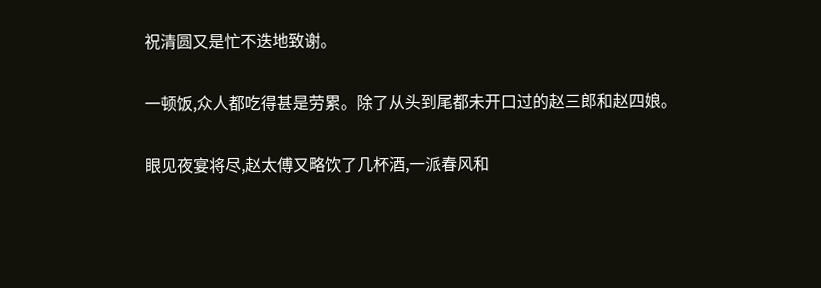祝清圆又是忙不迭地致谢。

一顿饭,众人都吃得甚是劳累。除了从头到尾都未开口过的赵三郎和赵四娘。

眼见夜宴将尽,赵太傅又略饮了几杯酒,一派春风和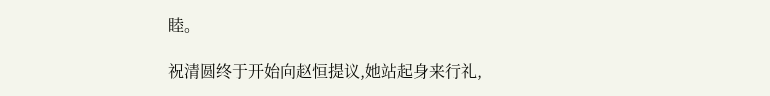睦。

祝清圆终于开始向赵恒提议,她站起身来行礼,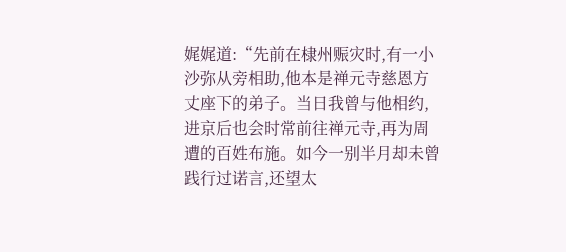娓娓道:“先前在棣州赈灾时,有一小沙弥从旁相助,他本是禅元寺慈恩方丈座下的弟子。当日我曾与他相约,进京后也会时常前往禅元寺,再为周遭的百姓布施。如今一别半月却未曾践行过诺言,还望太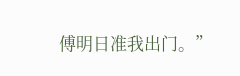傅明日准我出门。”